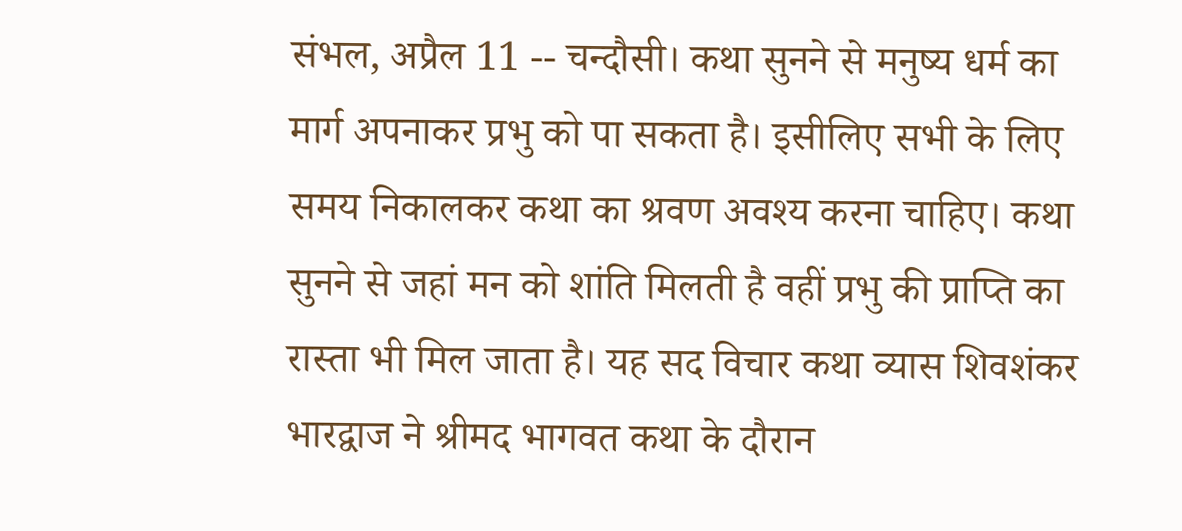संभल, अप्रैल 11 -- चन्दौसी। कथा सुनने से मनुष्य धर्म का मार्ग अपनाकर प्रभु को पा सकता है। इसीलिए सभी के लिए समय निकालकर कथा का श्रवण अवश्य करना चाहिए। कथा सुनने से जहां मन को शांति मिलती है वहीं प्रभु की प्राप्ति का रास्ता भी मिल जाता है। यह सद विचार कथा व्यास शिवशंकर भारद्वाज ने श्रीमद भागवत कथा के दौरान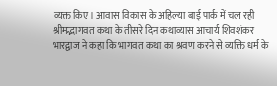व्यक्त किए। आवास विकास के अहिल्या बाई पार्क में चल रही श्रीमद्भागवत कथा के तीसरे दिन कथाव्यास आचार्य शिवशंकर भारद्वाज ने कहा कि भागवत कथा का श्रवण करने से व्यक्ति धर्म के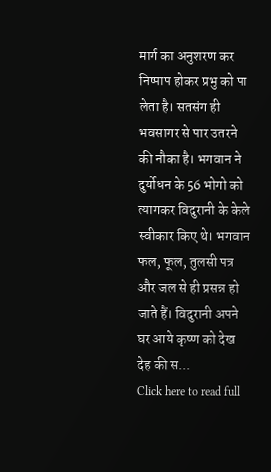मार्ग का अनुशरण कर निष्पाप होकर प्रभु को पा लेता है। सतसंग ही भवसागर से पार उतरने की नौका है। भगवान ने दुर्योधन के 56 भोगो को त्यागकर विदुरानी के केले स्वीकार किए थे। भगवान फल, फूल, तुलसी पत्र और जल से ही प्रसन्न हो जाते हैं। विदुरानी अपने घर आये कृष्ण को देख देह की स...
Click here to read full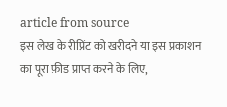article from source
इस लेख के रीप्रिंट को खरीदने या इस प्रकाशन का पूरा फ़ीड प्राप्त करने के लिए,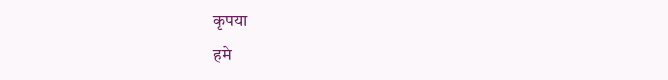कृपया
हमे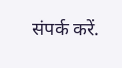संपर्क करें.